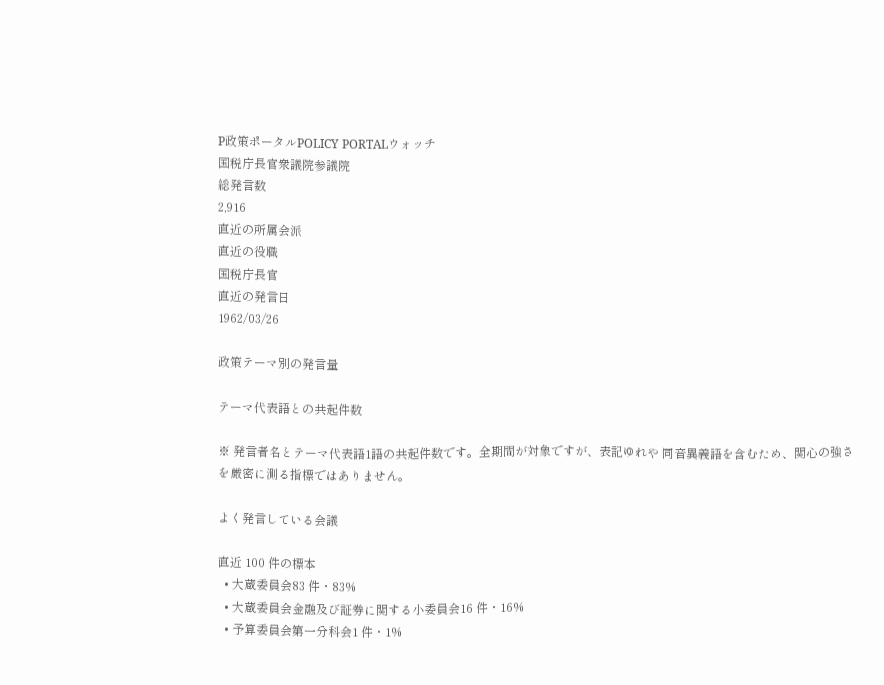P政策ポータルPOLICY PORTALウォッチ
国税庁長官衆議院参議院
総発言数
2,916
直近の所属会派
直近の役職
国税庁長官
直近の発言日
1962/03/26

政策テーマ別の発言量

テーマ代表語との共起件数

※ 発言者名とテーマ代表語1語の共起件数です。全期間が対象ですが、表記ゆれや 同音異義語を含むため、関心の強さを厳密に測る指標ではありません。

よく発言している会議

直近 100 件の標本
  • 大蔵委員会83 件・83%
  • 大蔵委員会金融及び証券に関する小委員会16 件・16%
  • 予算委員会第一分科会1 件・1%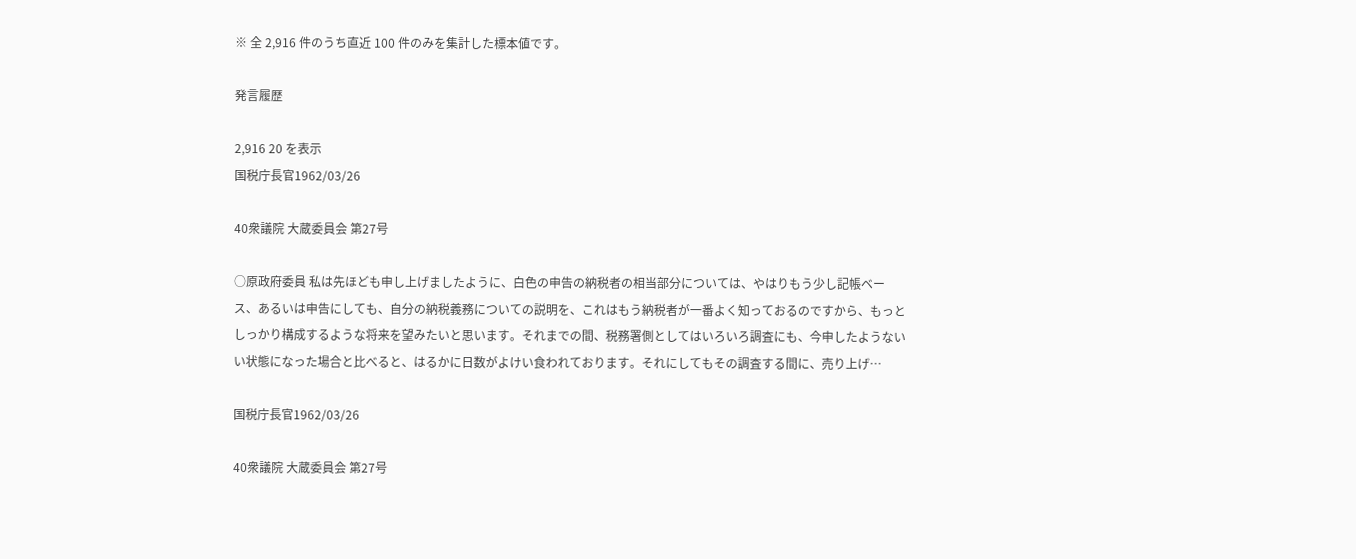※ 全 2,916 件のうち直近 100 件のみを集計した標本値です。

発言履歴

2,916 20 を表示
国税庁長官1962/03/26

40衆議院 大蔵委員会 第27号

○原政府委員 私は先ほども申し上げましたように、白色の申告の納税者の相当部分については、やはりもう少し記帳ベース、あるいは申告にしても、自分の納税義務についての説明を、これはもう納税者が一番よく知っておるのですから、もっとしっかり構成するような将来を望みたいと思います。それまでの間、税務署側としてはいろいろ調査にも、今申したようないい状態になった場合と比べると、はるかに日数がよけい食われております。それにしてもその調査する間に、売り上げ…

国税庁長官1962/03/26

40衆議院 大蔵委員会 第27号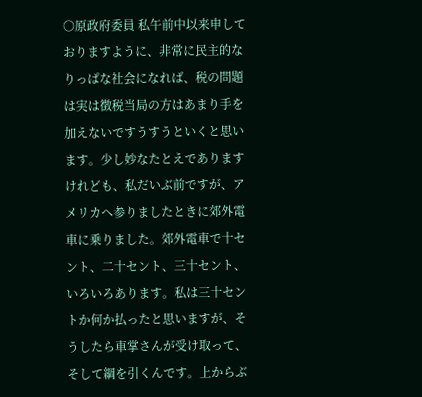○原政府委員 私午前中以来申しておりますように、非常に民主的なりっぱな社会になれば、税の問題は実は徴税当局の方はあまり手を加えないですうすうといくと思います。少し妙なたとえでありますけれども、私だいぶ前ですが、アメリカへ参りましたときに郊外電車に乗りました。郊外電車で十セント、二十セント、三十セント、いろいろあります。私は三十セントか何か払ったと思いますが、そうしたら車掌さんが受け取って、そして綱を引くんです。上からぶ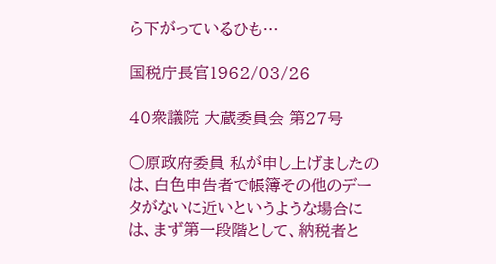ら下がっているひも…

国税庁長官1962/03/26

40衆議院 大蔵委員会 第27号

○原政府委員 私が申し上げましたのは、白色申告者で帳簿その他のデータがないに近いというような場合には、まず第一段階として、納税者と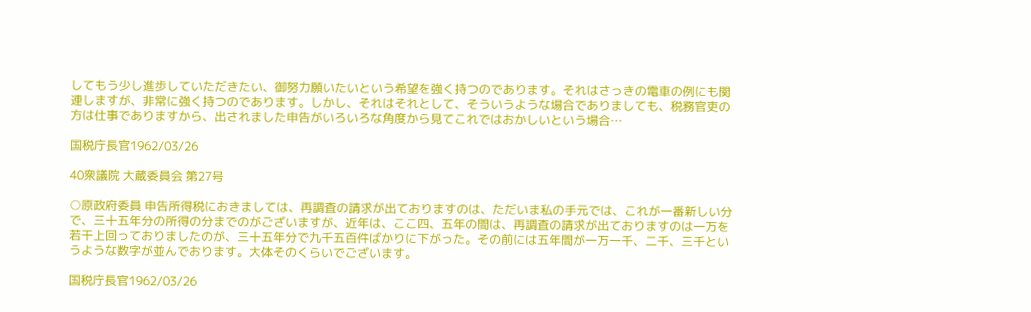してもう少し進歩していただきたい、御努力願いたいという希望を強く持つのであります。それはさっきの電車の例にも関連しますが、非常に強く持つのであります。しかし、それはそれとして、そういうような場合でありましても、税務官吏の方は仕事でありますから、出されました申告がいろいろな角度から見てこれではおかしいという場合…

国税庁長官1962/03/26

40衆議院 大蔵委員会 第27号

○原政府委員 申告所得税におきましては、再調査の請求が出ておりますのは、ただいま私の手元では、これが一番新しい分で、三十五年分の所得の分までのがございますが、近年は、ここ四、五年の間は、再調査の請求が出ておりますのは一万を若干上回っておりましたのが、三十五年分で九千五百件ばかりに下がった。その前には五年間が一万一千、二千、三千というような数字が並んでおります。大体そのくらいでございます。

国税庁長官1962/03/26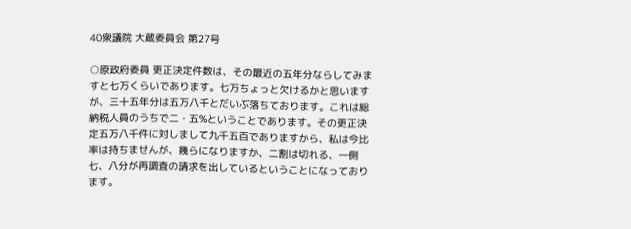40衆議院 大蔵委員会 第27号

○原政府委員 更正決定件数は、その最近の五年分ならしてみますと七万くらいであります。七万ちょっと欠けるかと思いますが、三十五年分は五万八千とだいぶ落ちております。これは総納税人員のうちで二・五%ということであります。その更正決定五万八千件に対しまして九千五百でありますから、私は今比率は持ちませんが、幾らになりますか、二割は切れる、一側七、八分が再調査の請求を出しているということになっております。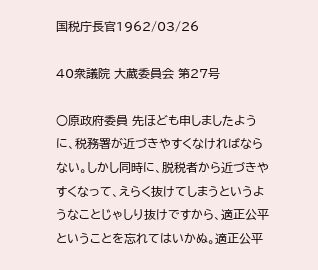国税庁長官1962/03/26

40衆議院 大蔵委員会 第27号

○原政府委員 先ほども申しましたように、税務署が近づきやすくなければならない。しかし同時に、脱税者から近づきやすくなって、えらく抜けてしまうというようなことじゃしり抜けですから、適正公平ということを忘れてはいかぬ。適正公平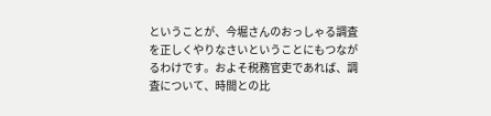ということが、今堀さんのおっしゃる調査を正しくやりなさいということにもつながるわけです。およそ税務官吏であれば、調査について、時間との比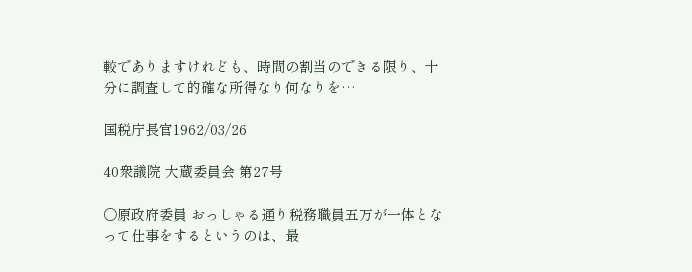較でありますけれども、時間の割当のできる限り、十分に調査して的確な所得なり何なりを…

国税庁長官1962/03/26

40衆議院 大蔵委員会 第27号

○原政府委員 おっしゃる通り税務職員五万が一体となって仕事をするというのは、最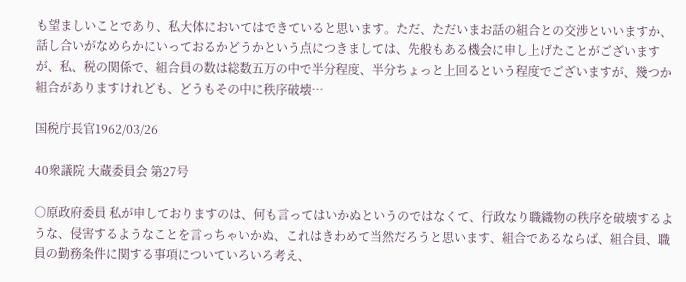も望ましいことであり、私大体においてはできていると思います。ただ、ただいまお話の組合との交渉といいますか、話し合いがなめらかにいっておるかどうかという点につきましては、先般もある機会に申し上げたことがございますが、私、税の関係で、組合員の数は総数五万の中で半分程度、半分ちょっと上回るという程度でございますが、幾つか組合がありますけれども、どうもその中に秩序破壊…

国税庁長官1962/03/26

40衆議院 大蔵委員会 第27号

○原政府委員 私が申しておりますのは、何も言ってはいかぬというのではなくて、行政なり職織物の秩序を破壊するような、侵害するようなことを言っちゃいかぬ、これはきわめて当然だろうと思います、組合であるならば、組合員、職員の勤務条件に関する事項についていろいろ考え、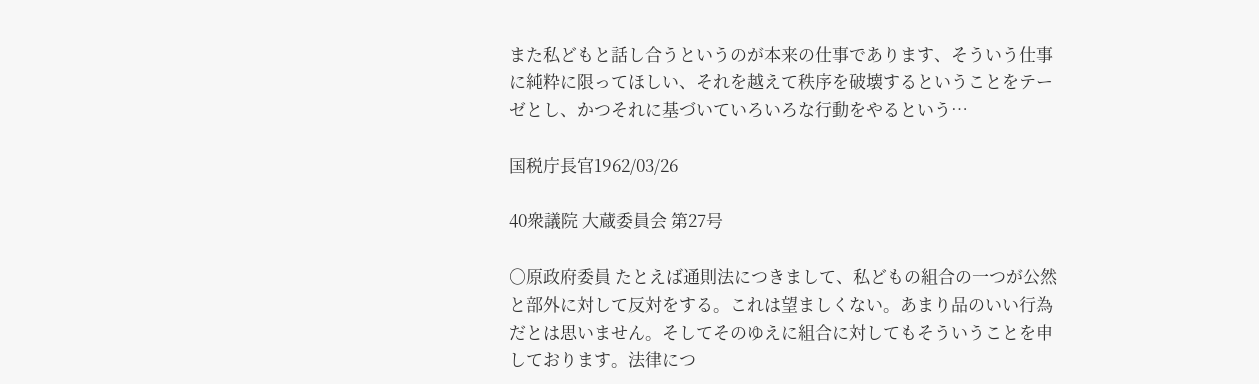また私どもと話し合うというのが本来の仕事であります、そういう仕事に純粋に限ってほしい、それを越えて秩序を破壊するということをテーゼとし、かつそれに基づいていろいろな行動をやるという…

国税庁長官1962/03/26

40衆議院 大蔵委員会 第27号

○原政府委員 たとえば通則法につきまして、私どもの組合の一つが公然と部外に対して反対をする。これは望ましくない。あまり品のいい行為だとは思いません。そしてそのゆえに組合に対してもそういうことを申しております。法律につ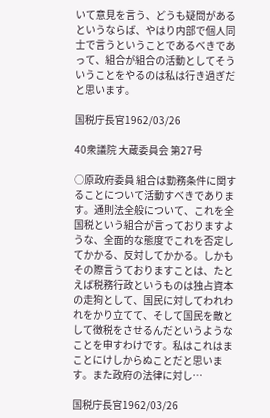いて意見を言う、どうも疑問があるというならば、やはり内部で個人同士で言うということであるべきであって、組合が組合の活動としてそういうことをやるのは私は行き過ぎだと思います。

国税庁長官1962/03/26

40衆議院 大蔵委員会 第27号

○原政府委員 組合は勤務条件に関することについて活動すべきであります。通則法全般について、これを全国税という組合が言っておりますような、全面的な態度でこれを否定してかかる、反対してかかる。しかもその際言うておりますことは、たとえば税務行政というものは独占資本の走狗として、国民に対してわれわれをかり立てて、そして国民を敵として徴税をさせるんだというようなことを申すわけです。私はこれはまことにけしからぬことだと思います。また政府の法律に対し…

国税庁長官1962/03/26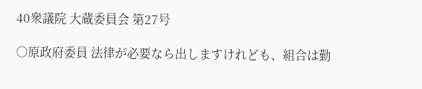40衆議院 大蔵委員会 第27号

○原政府委員 法律が必要なら出しますけれども、組合は勤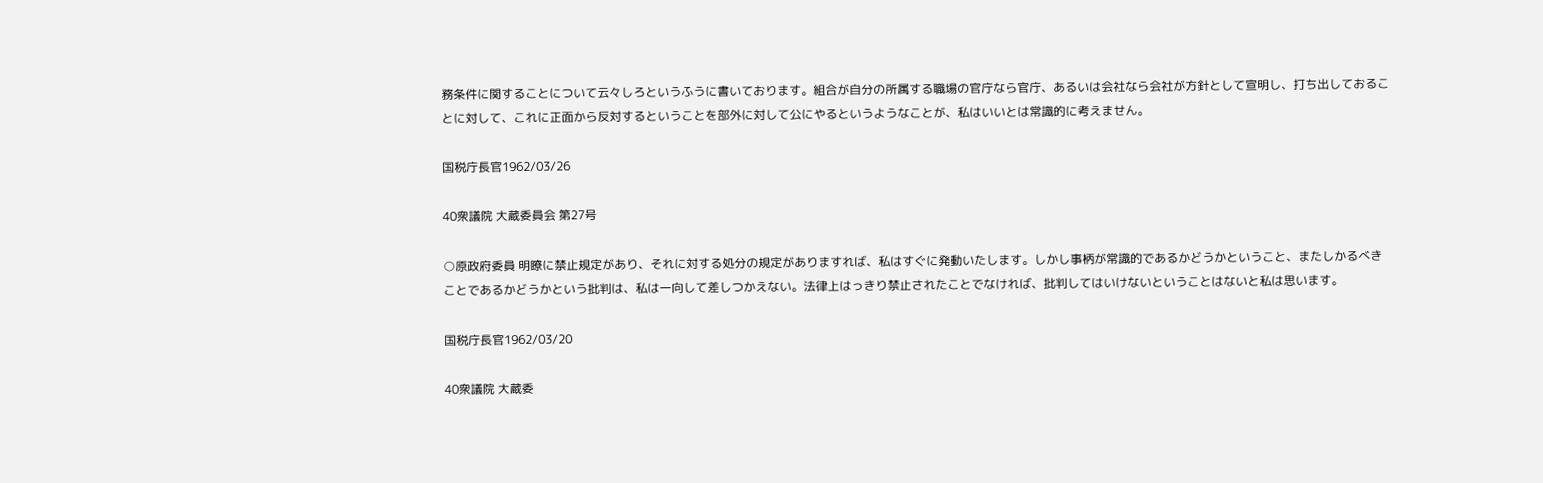務条件に関することについて云々しろというふうに書いております。組合が自分の所属する職場の官庁なら官庁、あるいは会社なら会社が方針として宣明し、打ち出しておることに対して、これに正面から反対するということを部外に対して公にやるというようなことが、私はいいとは常識的に考えません。

国税庁長官1962/03/26

40衆議院 大蔵委員会 第27号

○原政府委員 明瞭に禁止規定があり、それに対する処分の規定がありますれば、私はすぐに発動いたします。しかし事柄が常識的であるかどうかということ、またしかるべきことであるかどうかという批判は、私は一向して差しつかえない。法律上はっきり禁止されたことでなければ、批判してはいけないということはないと私は思います。

国税庁長官1962/03/20

40衆議院 大蔵委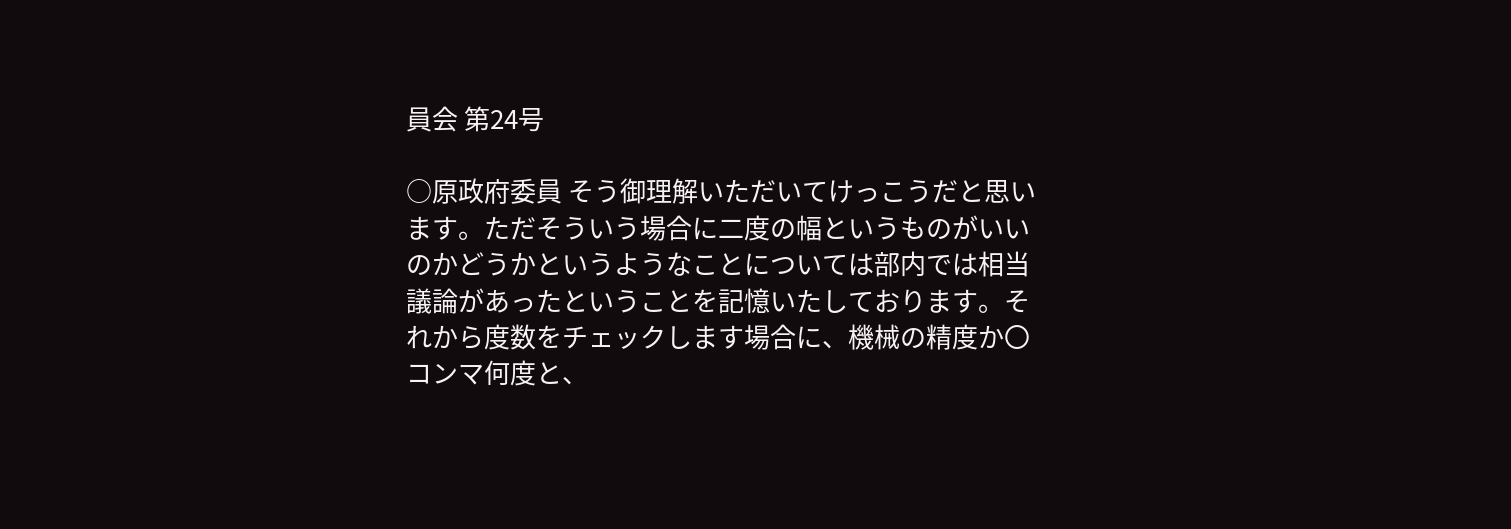員会 第24号

○原政府委員 そう御理解いただいてけっこうだと思います。ただそういう場合に二度の幅というものがいいのかどうかというようなことについては部内では相当議論があったということを記憶いたしております。それから度数をチェックします場合に、機械の精度か〇コンマ何度と、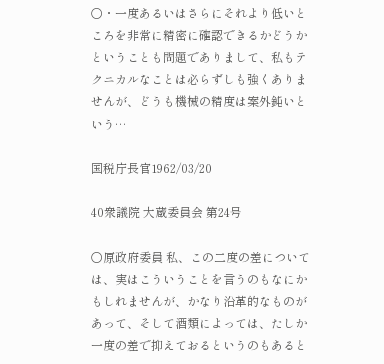〇・一度あるいはさらにそれより低いところを非常に精密に確認できるかどうかということも問題でありまして、私もテクニカルなことは必らずしも強くありませんが、どうも機械の精度は案外鈍いという…

国税庁長官1962/03/20

40衆議院 大蔵委員会 第24号

○原政府委員 私、この二度の差については、実はこういうことを言うのもなにかもしれませんが、かなり沿革的なものがあって、そして酒類によっては、たしか一度の差で抑えておるというのもあると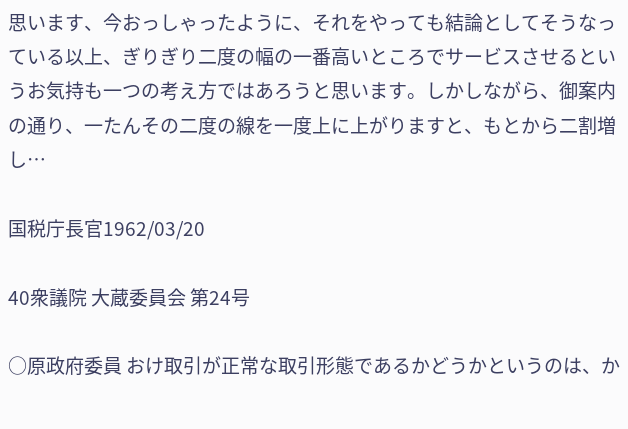思います、今おっしゃったように、それをやっても結論としてそうなっている以上、ぎりぎり二度の幅の一番高いところでサービスさせるというお気持も一つの考え方ではあろうと思います。しかしながら、御案内の通り、一たんその二度の線を一度上に上がりますと、もとから二割増し…

国税庁長官1962/03/20

40衆議院 大蔵委員会 第24号

○原政府委員 おけ取引が正常な取引形態であるかどうかというのは、か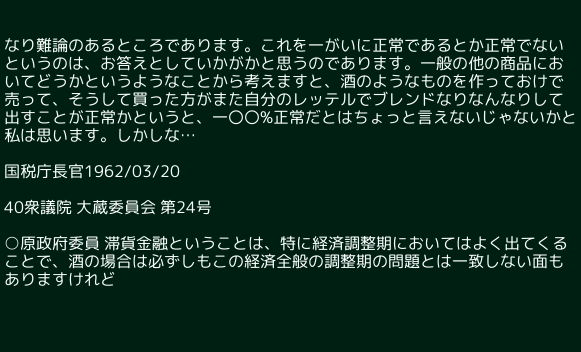なり難論のあるところであります。これを一がいに正常であるとか正常でないというのは、お答えとしていかがかと思うのであります。一般の他の商品においてどうかというようなことから考えますと、酒のようなものを作っておけで売って、そうして買った方がまた自分のレッテルでブレンドなりなんなりして出すことが正常かというと、一〇〇%正常だとはちょっと言えないじゃないかと私は思います。しかしな…

国税庁長官1962/03/20

40衆議院 大蔵委員会 第24号

○原政府委員 滞貨金融ということは、特に経済調整期においてはよく出てくることで、酒の場合は必ずしもこの経済全般の調整期の問題とは一致しない面もありますけれど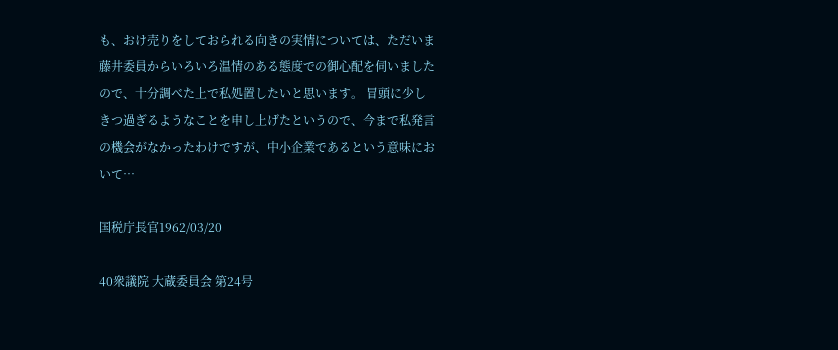も、おけ売りをしておられる向きの実情については、ただいま藤井委員からいろいろ温情のある態度での御心配を伺いましたので、十分調べた上で私処置したいと思います。 冒頭に少しきつ過ぎるようなことを申し上げたというので、今まで私発言の機会がなかったわけですが、中小企業であるという意味において…

国税庁長官1962/03/20

40衆議院 大蔵委員会 第24号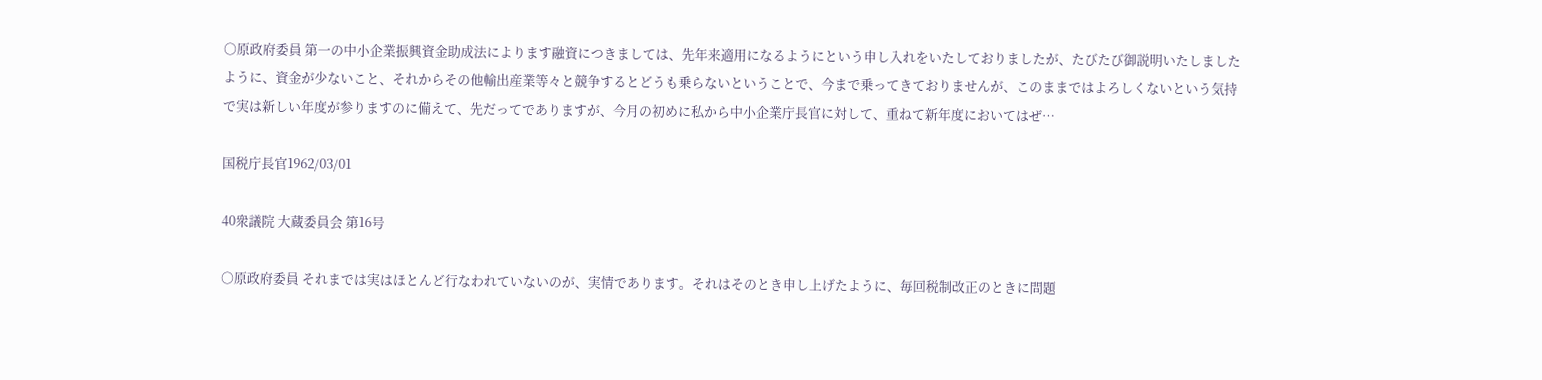○原政府委員 第一の中小企業振興資金助成法によります融資につきましては、先年来適用になるようにという申し入れをいたしておりましたが、たびたび御説明いたしましたように、資金が少ないこと、それからその他輸出産業等々と競争するとどうも乗らないということで、今まで乗ってきておりませんが、このままではよろしくないという気持で実は新しい年度が参りますのに備えて、先だってでありますが、今月の初めに私から中小企業庁長官に対して、重ねて新年度においてはぜ…

国税庁長官1962/03/01

40衆議院 大蔵委員会 第16号

○原政府委員 それまでは実はほとんど行なわれていないのが、実情であります。それはそのとき申し上げたように、毎回税制改正のときに問題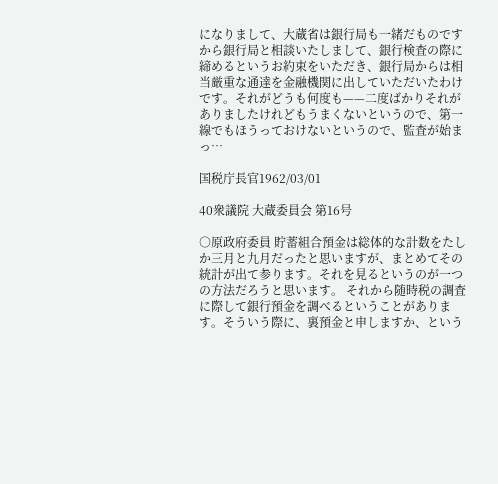になりまして、大蔵省は銀行局も一緒だものですから銀行局と相談いたしまして、銀行検査の際に締めるというお約束をいただき、銀行局からは相当厳重な通達を金融機関に出していただいたわけです。それがどうも何度も——二度ばかりそれがありましたけれどもうまくないというので、第一線でもほうっておけないというので、監査が始まっ…

国税庁長官1962/03/01

40衆議院 大蔵委員会 第16号

○原政府委員 貯蓄組合預金は総体的な計数をたしか三月と九月だったと思いますが、まとめてその統計が出て参ります。それを見るというのが一つの方法だろうと思います。 それから随時税の調査に際して銀行預金を調べるということがあります。そういう際に、裏預金と申しますか、という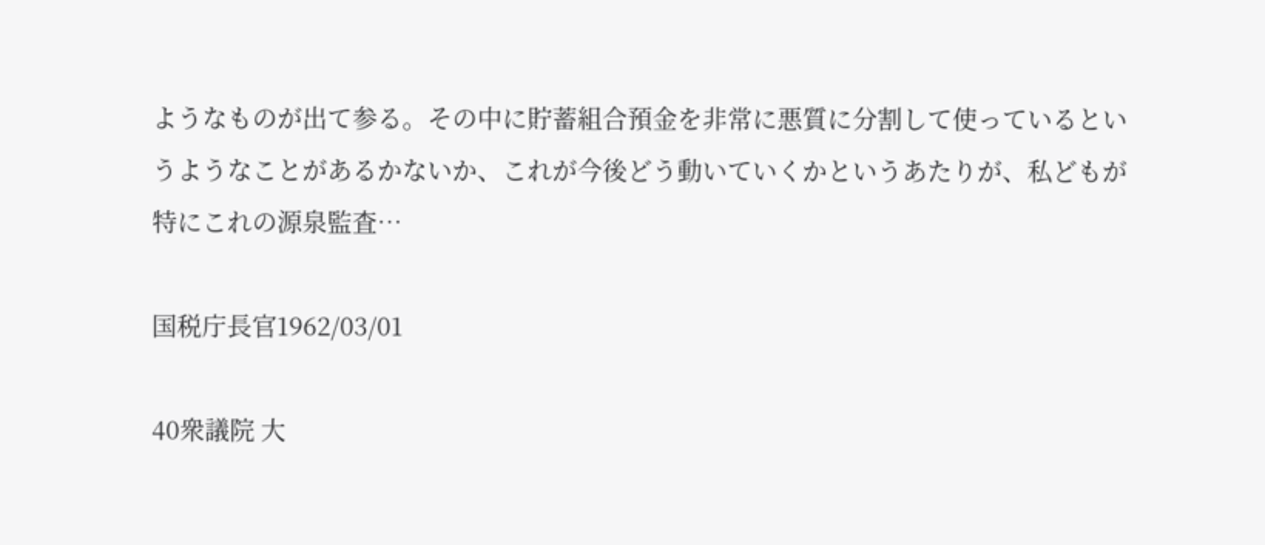ようなものが出て参る。その中に貯蓄組合預金を非常に悪質に分割して使っているというようなことがあるかないか、これが今後どう動いていくかというあたりが、私どもが特にこれの源泉監査…

国税庁長官1962/03/01

40衆議院 大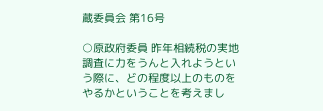蔵委員会 第16号

○原政府委員 昨年相続税の実地調査に力をうんと入れようという際に、どの程度以上のものをやるかということを考えまし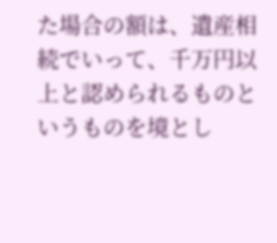た場合の額は、遺産相続でいって、千万円以上と認められるものというものを境とし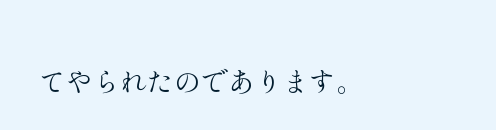てやられたのであります。